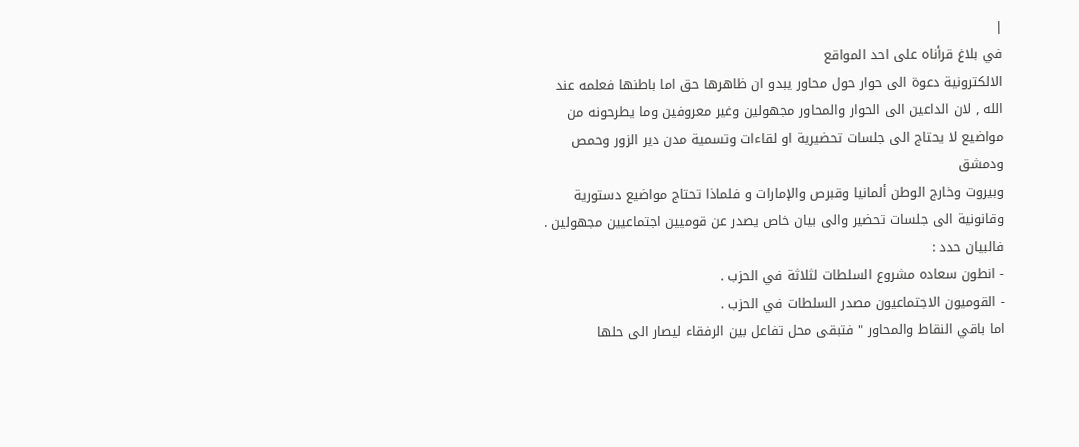|
في بلاغ قرأناه على احد المواقع
الالكترونية دعوة الى حوار حول محاور يبدو ان ظاهرها حق اما باطنها فعلمه عند
الله , لان الداعين الى الحوار والمحاور مجهولين وغير معروفين وما يطرحونه من
مواضيع لا يحتاج الى جلسات تحضيرية او لقاءات وتسمية مدن دير الزور وحمص ودمشق
وبيروت وخارج الوطن ألمانيا وقبرص والإمارات و فلماذا تحتاج مواضيع دستورية
وقانونية الى جلسات تحضير والى بيان خاص يصدر عن قوميين اجتماعيين مجهولين .
فالبيان حدد :
- انطون سعاده مشروع السلطات لثلاثة في الحزب .
- القوميون الاجتماعيون مصدر السلطات في الحزب .
اما باقي النقاط والمحاور " فتبقى محل تفاعل بين الرفقاء ليصار الى حلها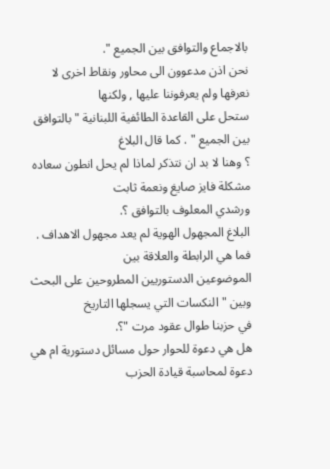بالاجماع والتوافق بين الجميع ".
نحن اذن مدعوون الى محاور ونقاط اخرى لا نعرفها ولم يعرفوننا عليها , ولكنها
ستحل على القاعدة الطائفية اللبنانية " بالتوافق بين الجميع " . كما قال البلاغ
؟ وهنا لا بد ان نتذكر لماذا لم يحل انطون سعاده مشكلة فايز صايغ ونعمة ثابت
ورشدي المعلوف بالتوافق ؟.
البلاغ المجهول الهوية لم يعد مجهول الاهداف . فما هي الرابطة والعلاقة بين
الموضوعين الدستوريين المطروحين على البحث وبين " النكسات التي يسجلها التاريخ
في حزبنا طوال عقود مرت "؟.
هل هي دعوة للحوار حول مسائل دستورية ام هي دعوة لمحاسبة قيادة الحزب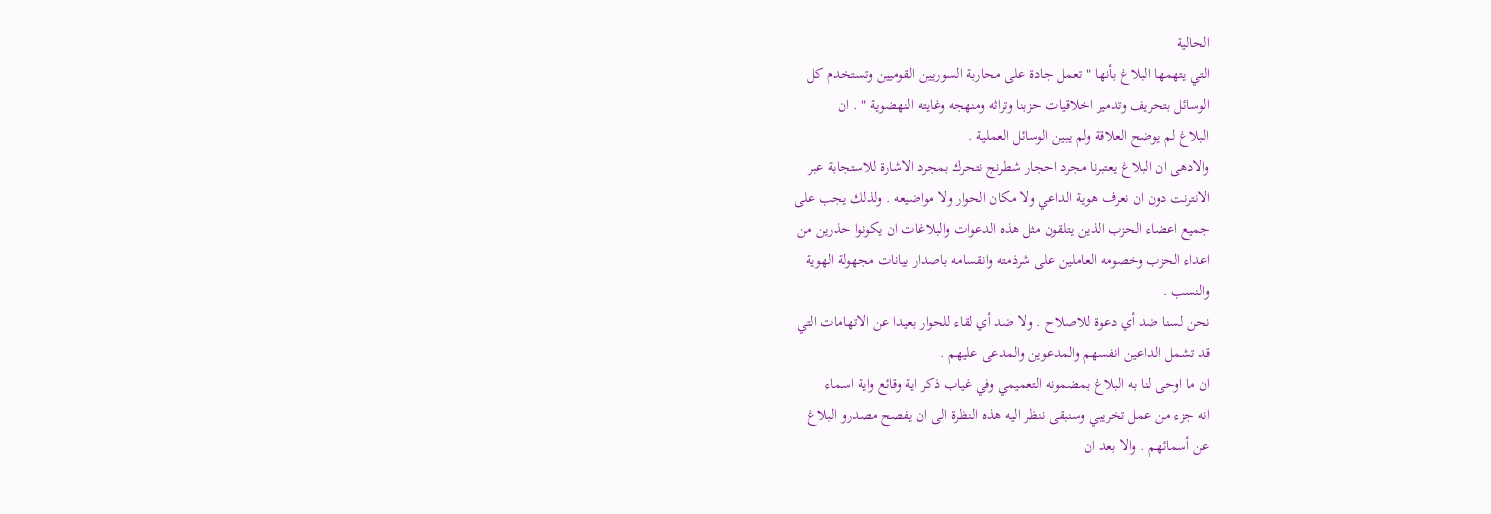الحالية
التي يتهمها البلاغ بأنها " تعمل جادة على محاربة السوريين القوميين وتستخدم كل
الوسائل بتحريف وتدمير اخلاقيات حزبنا وتراثه ومنهجه وغايته النهضوية " . ان
البلاغ لم يوضح العلاقة ولم يبين الوسائل العملية .
والادهى ان البلاغ يعتبرنا مجرد احجار شطرنج نتحرك بمجرد الاشارة للاستجابة عبر
الانترنت دون ان نعرف هوية الداعي ولا مكان الحوار ولا مواضيعه . ولذلك يجب على
جميع اعضاء الحزب الذين يتلقون مثل هذه الدعوات والبلاغات ان يكونوا حذرين من
اعداء الحزب وخصومه العاملين على شرذمته وانقسامه باصدار بيانات مجهولة الهوية
والنسب .
نحن لسنا ضد أي دعوة للاصلاح . ولا ضد أي لقاء للحوار بعيدا عن الاتهامات التي
قد تشمل الداعين انفسهم والمدعوين والمدعى عليهم .
ان ما اوحى لنا به البلاغ بمضمونه التعميمي وفي غياب ذكر اية وقائع واية اسماء
انه جزء من عمل تخريبي وسنبقى ننظر اليه هذه النظرة الى ان يفصح مصدرو البلاغ
عن أسمائهم . والا بعد ان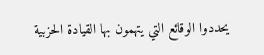يحددوا الوقائع التي يتهمون بها القيادة الحزبية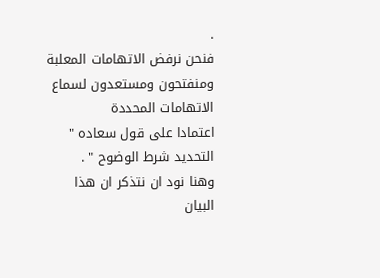.
فنحن نرفض الاتهامات المعلبة ومنفتحون ومستعدون لسماع الاتهامات المحددة
اعتمادا على قول سعاده " التحديد شرط الوضوح " .
وهنا نود ان نتذكر ان هذا البيان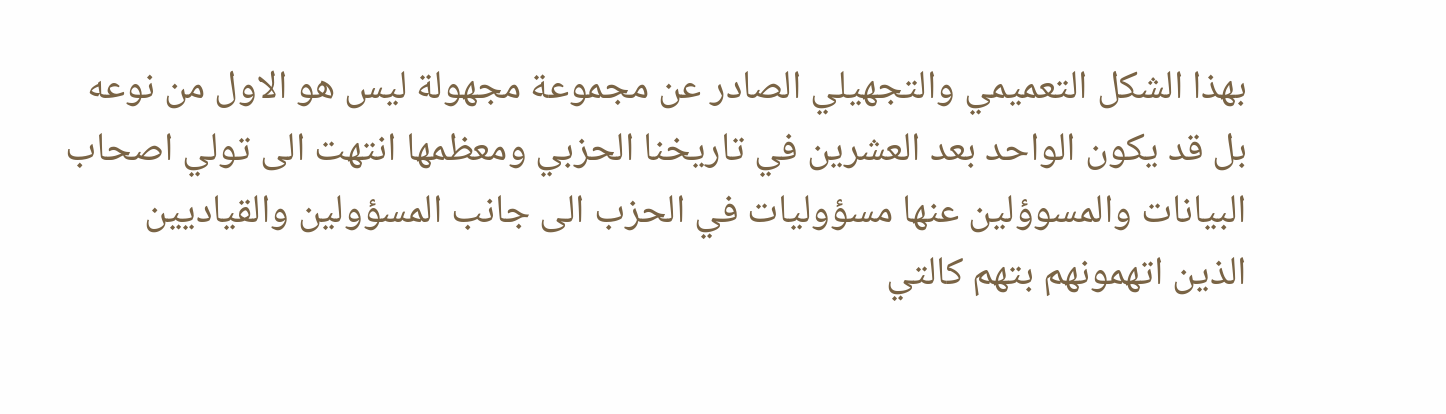بهذا الشكل التعميمي والتجهيلي الصادر عن مجموعة مجهولة ليس هو الاول من نوعه
بل قد يكون الواحد بعد العشرين في تاريخنا الحزبي ومعظمها انتهت الى تولي اصحاب
البيانات والمسوؤلين عنها مسؤوليات في الحزب الى جانب المسؤولين والقياديين
الذين اتهمونهم بتهم كالتي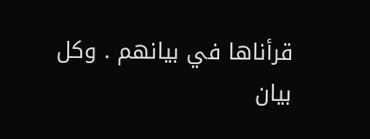قرأناها في بيانهم . وكل بيان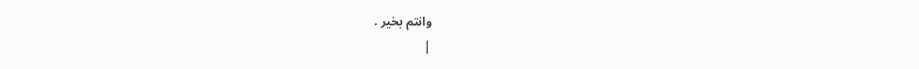وانتم بخير .
|